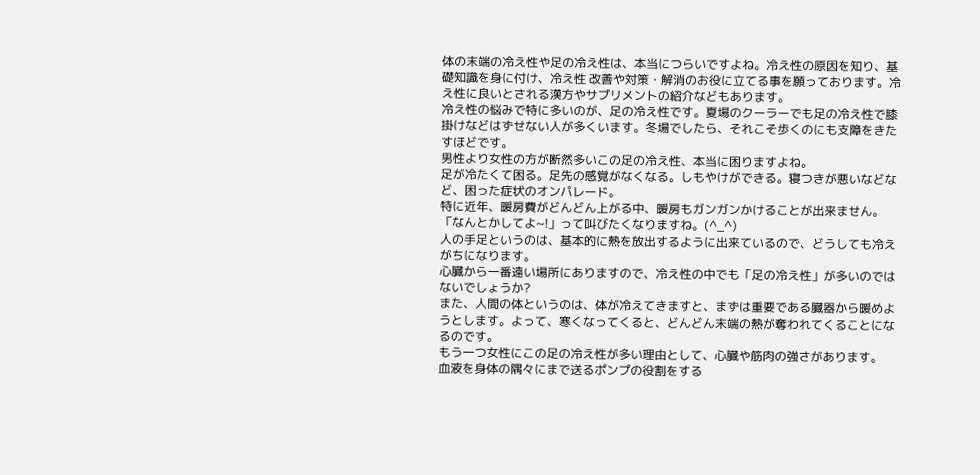体の末端の冷え性や足の冷え性は、本当につらいですよね。冷え性の原因を知り、基礎知識を身に付け、冷え性 改善や対策・解消のお役に立てる事を願っております。冷え性に良いとされる漢方やサプリメントの紹介などもあります。
冷え性の悩みで特に多いのが、足の冷え性です。夏場のクーラーでも足の冷え性で膝掛けなどはずせない人が多くいます。冬場でしたら、それこそ歩くのにも支障をきたすほどです。
男性より女性の方が断然多いこの足の冷え性、本当に困りますよね。
足が冷たくて困る。足先の感覚がなくなる。しもやけができる。寝つきが悪いなどなど、困った症状のオンパレード。
特に近年、暖房費がどんどん上がる中、暖房もガンガンかけることが出来ません。「なんとかしてよ~!」って叫びたくなりますね。(^_^)
人の手足というのは、基本的に熱を放出するように出来ているので、どうしても冷えがちになります。
心臓から一番遠い場所にありますので、冷え性の中でも「足の冷え性」が多いのではないでしょうか?
また、人間の体というのは、体が冷えてきますと、まずは重要である臓器から暖めようとします。よって、寒くなってくると、どんどん末端の熱が奪われてくることになるのです。
もう一つ女性にこの足の冷え性が多い理由として、心臓や筋肉の強さがあります。
血液を身体の隅々にまで送るポンプの役割をする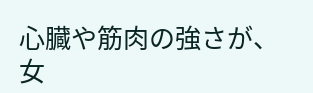心臓や筋肉の強さが、女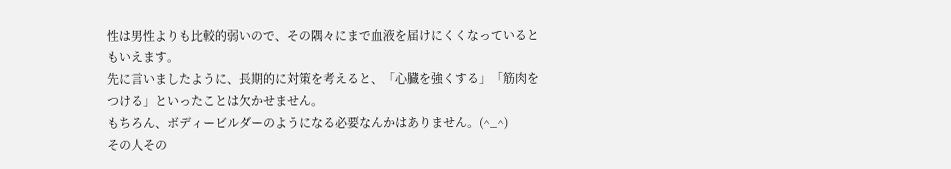性は男性よりも比較的弱いので、その隅々にまで血液を届けにくくなっているともいえます。
先に言いましたように、長期的に対策を考えると、「心臓を強くする」「筋肉をつける」といったことは欠かせません。
もちろん、ボディービルダーのようになる必要なんかはありません。(^_^)
その人その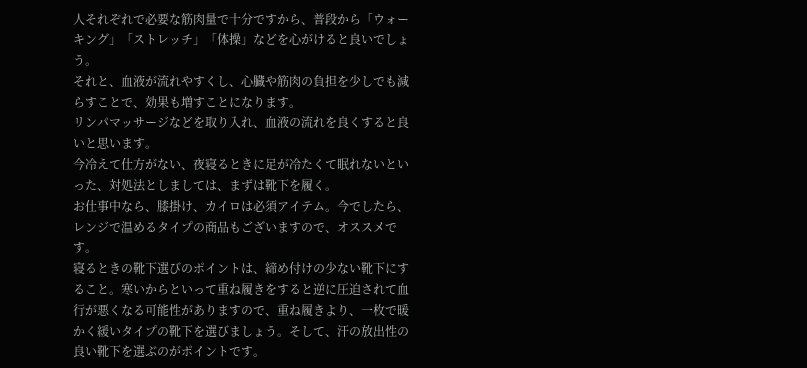人それぞれで必要な筋肉量で十分ですから、普段から「ウォーキング」「ストレッチ」「体操」などを心がけると良いでしょう。
それと、血液が流れやすくし、心臓や筋肉の負担を少しでも減らすことで、効果も増すことになります。
リンパマッサージなどを取り入れ、血液の流れを良くすると良いと思います。
今冷えて仕方がない、夜寝るときに足が冷たくて眠れないといった、対処法としましては、まずは靴下を履く。
お仕事中なら、膝掛け、カイロは必須アイテム。今でしたら、レンジで温めるタイプの商品もございますので、オススメです。
寝るときの靴下選びのポイントは、締め付けの少ない靴下にすること。寒いからといって重ね履きをすると逆に圧迫されて血行が悪くなる可能性がありますので、重ね履きより、一枚で暖かく緩いタイプの靴下を選びましょう。そして、汗の放出性の良い靴下を選ぶのがポイントです。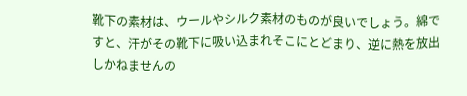靴下の素材は、ウールやシルク素材のものが良いでしょう。綿ですと、汗がその靴下に吸い込まれそこにとどまり、逆に熱を放出しかねませんの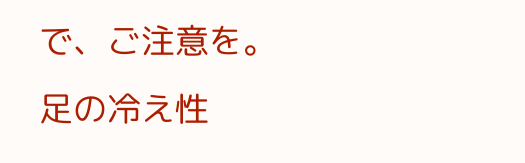で、ご注意を。
足の冷え性